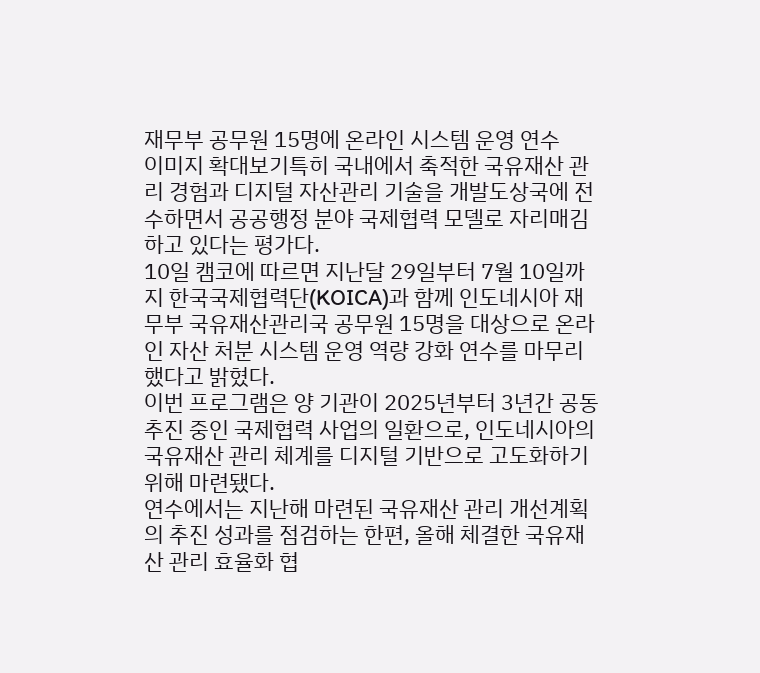재무부 공무원 15명에 온라인 시스템 운영 연수
이미지 확대보기특히 국내에서 축적한 국유재산 관리 경험과 디지털 자산관리 기술을 개발도상국에 전수하면서 공공행정 분야 국제협력 모델로 자리매김하고 있다는 평가다.
10일 캠코에 따르면 지난달 29일부터 7월 10일까지 한국국제협력단(KOICA)과 함께 인도네시아 재무부 국유재산관리국 공무원 15명을 대상으로 온라인 자산 처분 시스템 운영 역량 강화 연수를 마무리했다고 밝혔다.
이번 프로그램은 양 기관이 2025년부터 3년간 공동 추진 중인 국제협력 사업의 일환으로, 인도네시아의 국유재산 관리 체계를 디지털 기반으로 고도화하기 위해 마련됐다.
연수에서는 지난해 마련된 국유재산 관리 개선계획의 추진 성과를 점검하는 한편, 올해 체결한 국유재산 관리 효율화 협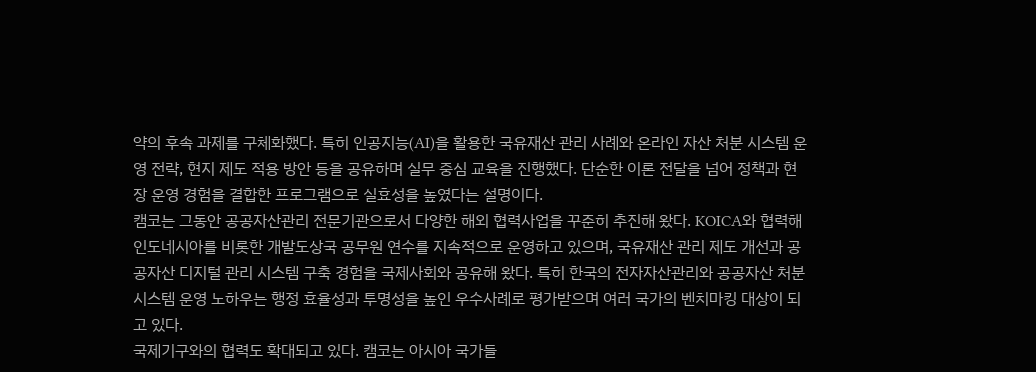약의 후속 과제를 구체화했다. 특히 인공지능(AI)을 활용한 국유재산 관리 사례와 온라인 자산 처분 시스템 운영 전략, 현지 제도 적용 방안 등을 공유하며 실무 중심 교육을 진행했다. 단순한 이론 전달을 넘어 정책과 현장 운영 경험을 결합한 프로그램으로 실효성을 높였다는 설명이다.
캠코는 그동안 공공자산관리 전문기관으로서 다양한 해외 협력사업을 꾸준히 추진해 왔다. KOICA와 협력해 인도네시아를 비롯한 개발도상국 공무원 연수를 지속적으로 운영하고 있으며, 국유재산 관리 제도 개선과 공공자산 디지털 관리 시스템 구축 경험을 국제사회와 공유해 왔다. 특히 한국의 전자자산관리와 공공자산 처분 시스템 운영 노하우는 행정 효율성과 투명성을 높인 우수사례로 평가받으며 여러 국가의 벤치마킹 대상이 되고 있다.
국제기구와의 협력도 확대되고 있다. 캠코는 아시아 국가들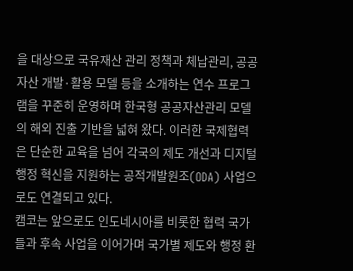을 대상으로 국유재산 관리 정책과 체납관리, 공공자산 개발·활용 모델 등을 소개하는 연수 프로그램을 꾸준히 운영하며 한국형 공공자산관리 모델의 해외 진출 기반을 넓혀 왔다. 이러한 국제협력은 단순한 교육을 넘어 각국의 제도 개선과 디지털 행정 혁신을 지원하는 공적개발원조(ODA) 사업으로도 연결되고 있다.
캠코는 앞으로도 인도네시아를 비롯한 협력 국가들과 후속 사업을 이어가며 국가별 제도와 행정 환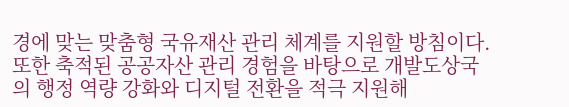경에 맞는 맞춤형 국유재산 관리 체계를 지원할 방침이다. 또한 축적된 공공자산 관리 경험을 바탕으로 개발도상국의 행정 역량 강화와 디지털 전환을 적극 지원해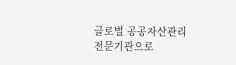글로벌 공공자산관리 전문기관으로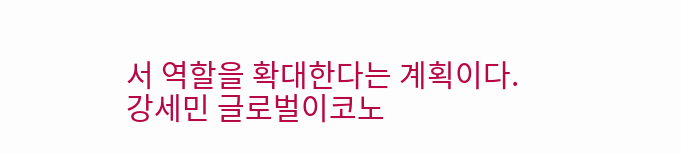서 역할을 확대한다는 계획이다.
강세민 글로벌이코노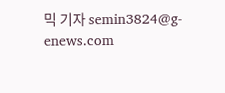믹 기자 semin3824@g-enews.com